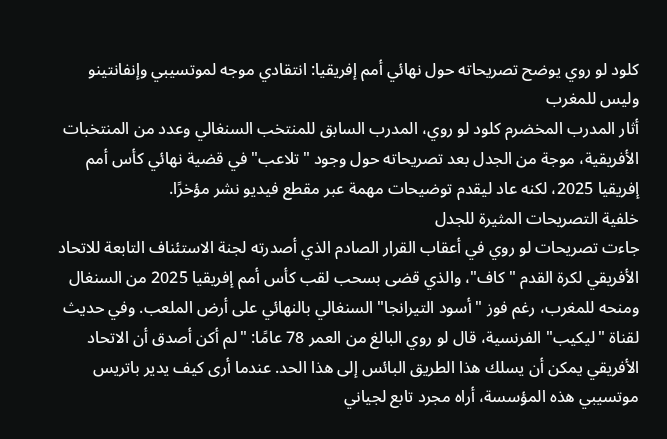كلود لو روي يوضح تصريحاته حول نهائي أمم إفريقيا: انتقادي موجه لموتسيبي وإنفانتينو وليس للمغرب
أثار المدرب المخضرم كلود لو روي، المدرب السابق للمنتخب السنغالي وعدد من المنتخبات الأفريقية، موجة من الجدل بعد تصريحاته حول وجود "تلاعب" في قضية نهائي كأس أمم إفريقيا 2025، لكنه عاد ليقدم توضيحات مهمة عبر مقطع فيديو نشر مؤخرًا.
خلفية التصريحات المثيرة للجدل
جاءت تصريحات لو روي في أعقاب القرار الصادم الذي أصدرته لجنة الاستئناف التابعة للاتحاد الأفريقي لكرة القدم "كاف"، والذي قضى بسحب لقب كأس أمم إفريقيا 2025 من السنغال ومنحه للمغرب، رغم فوز "أسود التيرانجا" السنغالي بالنهائي على أرض الملعب. وفي حديث لقناة "ليكيب" الفرنسية، قال لو روي البالغ من العمر 78 عامًا: "لم أكن أصدق أن الاتحاد الأفريقي يمكن أن يسلك هذا الطريق البائس إلى هذا الحد. عندما أرى كيف يدير باتريس موتسيبي هذه المؤسسة، أراه مجرد تابع لجياني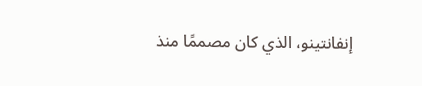إنفانتينو، الذي كان مصممًا منذ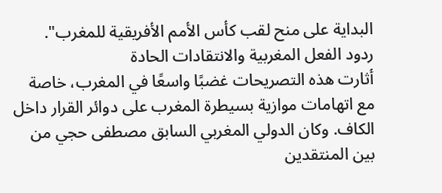البداية على منح لقب كأس الأمم الأفريقية للمغرب".
ردود الفعل المغربية والانتقادات الحادة
أثارت هذه التصريحات غضبًا واسعًا في المغرب، خاصة مع اتهامات موازية بسيطرة المغرب على دوائر القرار داخل الكاف. وكان الدولي المغربي السابق مصطفى حجي من بين المنتقدين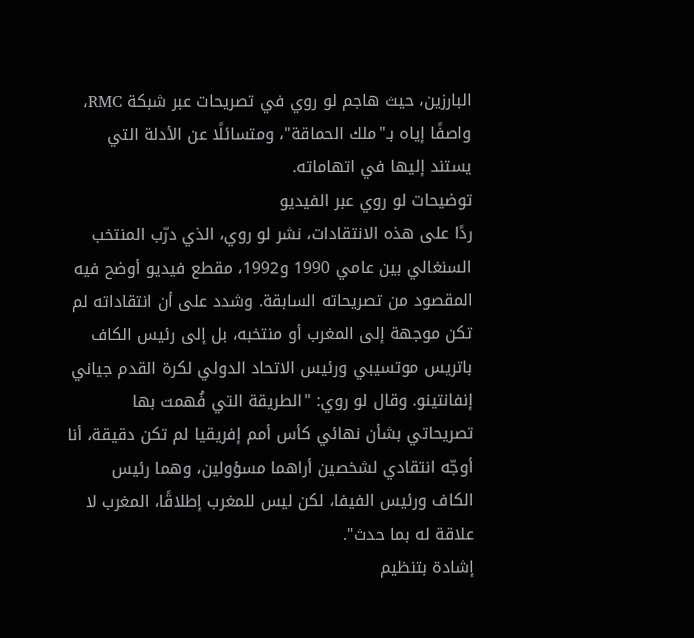البارزين، حيث هاجم لو روي في تصريحات عبر شبكة RMC، واصفًا إياه بـ"ملك الحماقة"، ومتسائلًا عن الأدلة التي يستند إليها في اتهاماته.
توضيحات لو روي عبر الفيديو
ردًا على هذه الانتقادات، نشر لو روي، الذي درّب المنتخب السنغالي بين عامي 1990 و1992، مقطع فيديو أوضح فيه المقصود من تصريحاته السابقة. وشدد على أن انتقاداته لم تكن موجهة إلى المغرب أو منتخبه، بل إلى رئيس الكاف باتريس موتسيبي ورئيس الاتحاد الدولي لكرة القدم جياني إنفانتينو. وقال لو روي: "الطريقة التي فُهمت بها تصريحاتي بشأن نهائي كأس أمم إفريقيا لم تكن دقيقة، أنا أوجّه انتقادي لشخصين أراهما مسؤولين، وهما رئيس الكاف ورئيس الفيفا، لكن ليس للمغرب إطلاقًا، المغرب لا علاقة له بما حدث".
إشادة بتنظيم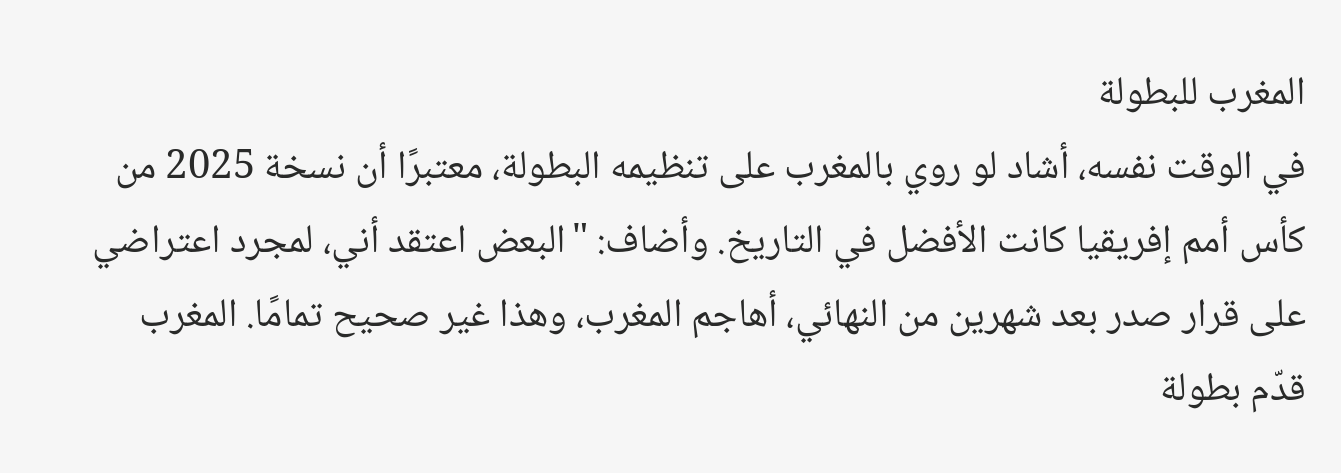المغرب للبطولة
في الوقت نفسه، أشاد لو روي بالمغرب على تنظيمه البطولة، معتبرًا أن نسخة 2025 من كأس أمم إفريقيا كانت الأفضل في التاريخ. وأضاف: "البعض اعتقد أني، لمجرد اعتراضي على قرار صدر بعد شهرين من النهائي، أهاجم المغرب، وهذا غير صحيح تمامًا. المغرب قدّم بطولة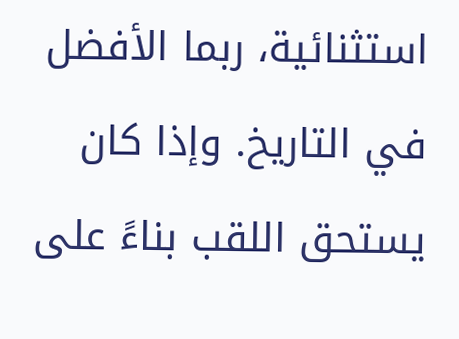استثنائية، ربما الأفضل في التاريخ. وإذا كان يستحق اللقب بناءً على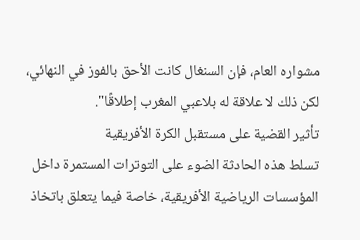مشواره العام، فإن السنغال كانت الأحق بالفوز في النهائي، لكن ذلك لا علاقة له بلاعبي المغرب إطلاقًا".
تأثير القضية على مستقبل الكرة الأفريقية
تسلط هذه الحادثة الضوء على التوترات المستمرة داخل المؤسسات الرياضية الأفريقية، خاصة فيما يتعلق باتخاذ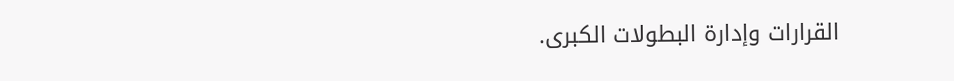القرارات وإدارة البطولات الكبرى.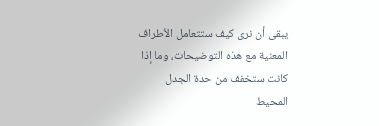يبقى أن نرى كيف ستتعامل الأطراف المعنية مع هذه التوضيحات، وما إذا كانت ستخفف من حدة الجدل المحيط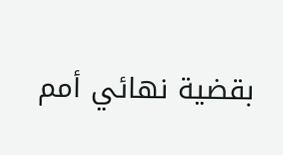بقضية نهائي أمم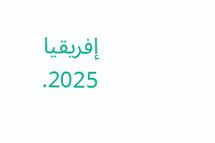إفريقيا 2025.